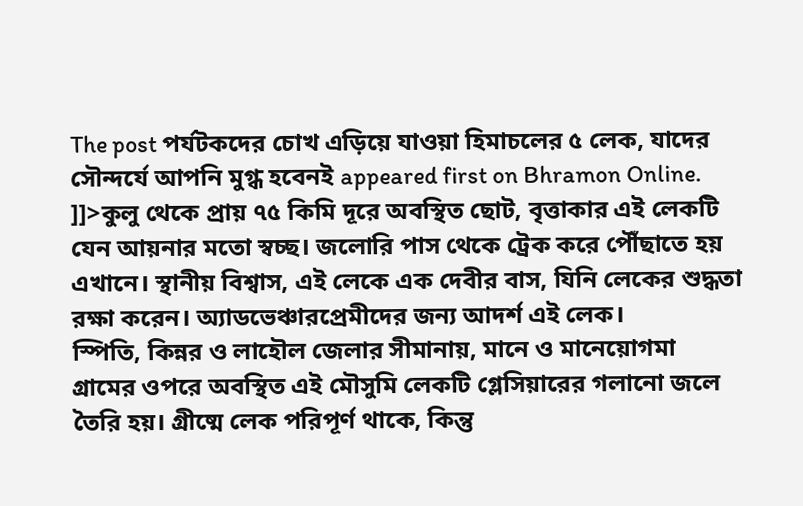The post পর্যটকদের চোখ এড়িয়ে যাওয়া হিমাচলের ৫ লেক, যাদের সৌন্দর্যে আপনি মুগ্ধ হবেনই appeared first on Bhramon Online.
]]>কুলু থেকে প্রায় ৭৫ কিমি দূরে অবস্থিত ছোট, বৃত্তাকার এই লেকটি যেন আয়নার মতো স্বচ্ছ। জলোরি পাস থেকে ট্রেক করে পৌঁছাতে হয় এখানে। স্থানীয় বিশ্বাস, এই লেকে এক দেবীর বাস, যিনি লেকের শুদ্ধতা রক্ষা করেন। অ্যাডভেঞ্চারপ্রেমীদের জন্য আদর্শ এই লেক।
স্পিতি, কিন্নর ও লাহৌল জেলার সীমানায়, মানে ও মানেয়োগমা গ্রামের ওপরে অবস্থিত এই মৌসুমি লেকটি গ্লেসিয়ারের গলানো জলে তৈরি হয়। গ্রীষ্মে লেক পরিপূর্ণ থাকে, কিন্তু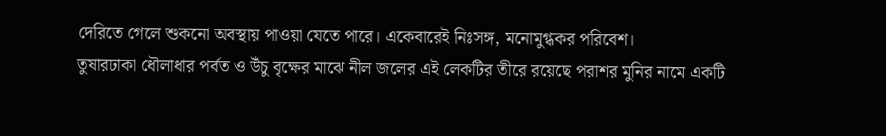দেরিতে গেলে শুকনো অবস্থায় পাওয়া যেতে পারে। একেবারেই নিঃসঙ্গ, মনোমুগ্ধকর পরিবেশ।
তুষারঢাকা ধৌলাধার পর্বত ও উঁচু বৃক্ষের মাঝে নীল জলের এই লেকটির তীরে রয়েছে পরাশর মুনির নামে একটি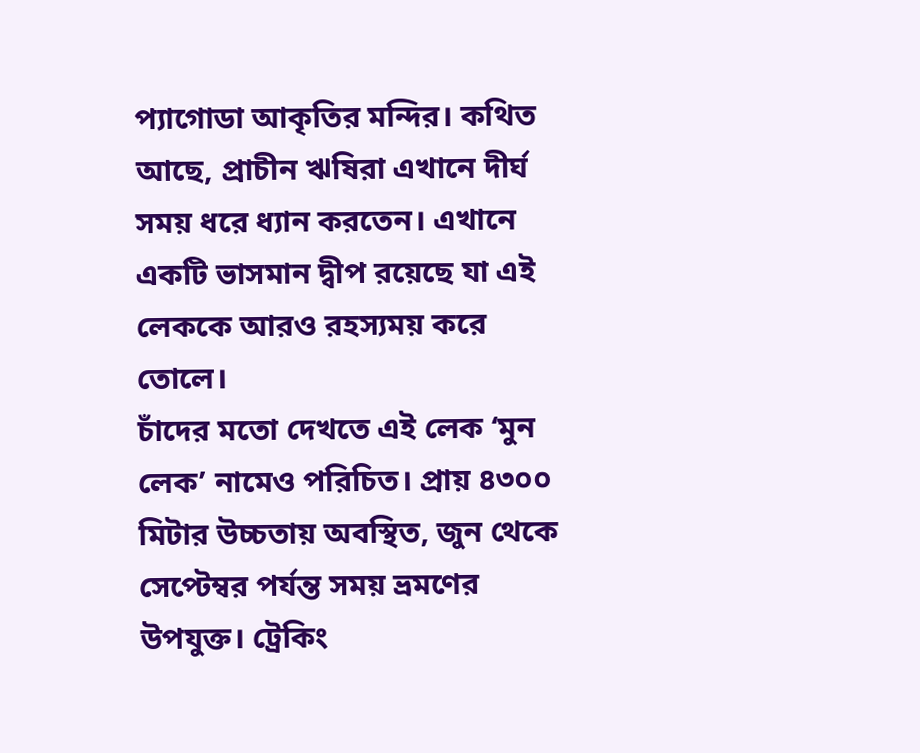প্যাগোডা আকৃতির মন্দির। কথিত আছে, প্রাচীন ঋষিরা এখানে দীর্ঘ সময় ধরে ধ্যান করতেন। এখানে একটি ভাসমান দ্বীপ রয়েছে যা এই লেককে আরও রহস্যময় করে তোলে।
চাঁদের মতো দেখতে এই লেক ‘মুন লেক’ নামেও পরিচিত। প্রায় ৪৩০০ মিটার উচ্চতায় অবস্থিত, জুন থেকে সেপ্টেম্বর পর্যন্ত সময় ভ্রমণের উপযুক্ত। ট্রেকিং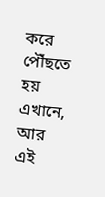করে পৌঁছতে হয় এখানে, আর এই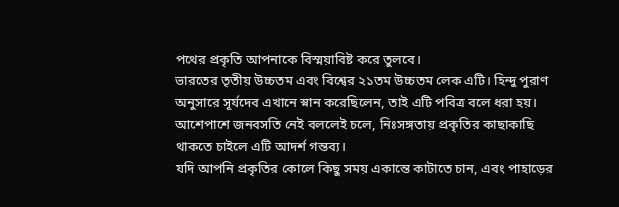পথের প্রকৃতি আপনাকে বিস্ময়াবিষ্ট করে তুলবে।
ভারতের তৃতীয় উচ্চতম এবং বিশ্বের ২১তম উচ্চতম লেক এটি। হিন্দু পুরাণ অনুসারে সূর্যদেব এখানে স্নান করেছিলেন, তাই এটি পবিত্র বলে ধরা হয়। আশেপাশে জনবসতি নেই বললেই চলে, নিঃসঙ্গতায় প্রকৃতির কাছাকাছি থাকতে চাইলে এটি আদর্শ গন্তব্য।
যদি আপনি প্রকৃতির কোলে কিছু সময় একান্তে কাটাতে চান, এবং পাহাড়ের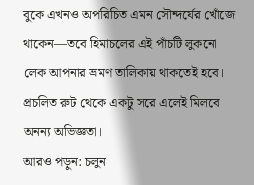বুকে এখনও অপরিচিত এমন সৌন্দর্যের খোঁজে থাকেন—তবে হিমাচলের এই পাঁচটি লুকনো লেক আপনার ভ্রমণ তালিকায় থাকতেই হবে। প্রচলিত রুট থেকে একটু সরে এলেই মিলবে অনন্য অভিজ্ঞতা।
আরও পড়ুন: চলুন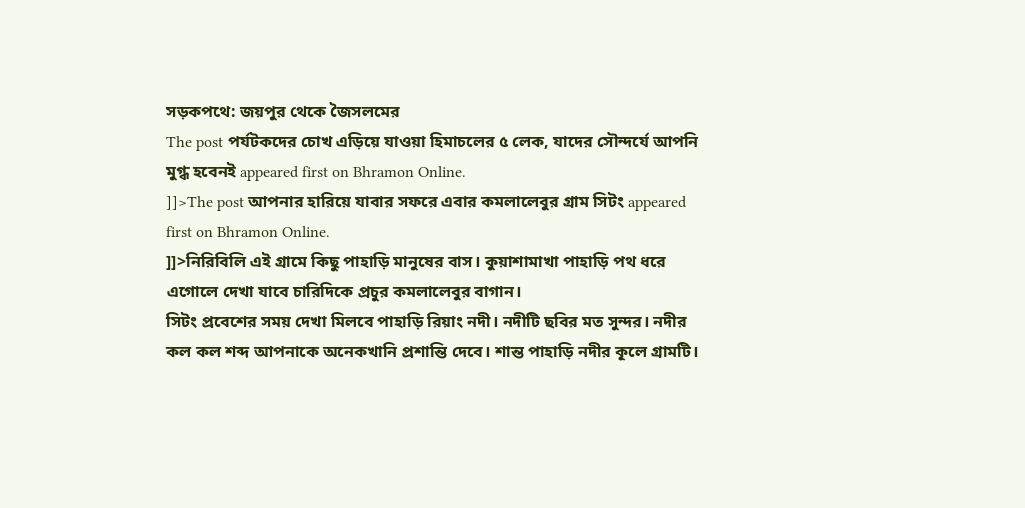সড়কপথে: জয়পুর থেকে জৈসলমের
The post পর্যটকদের চোখ এড়িয়ে যাওয়া হিমাচলের ৫ লেক, যাদের সৌন্দর্যে আপনি মুগ্ধ হবেনই appeared first on Bhramon Online.
]]>The post আপনার হারিয়ে যাবার সফরে এবার কমলালেবুর গ্রাম সিটং appeared first on Bhramon Online.
]]>নিরিবিলি এই গ্রামে কিছু পাহাড়ি মানুষের বাস। কুয়াশামাখা পাহাড়ি পথ ধরে এগোলে দেখা যাবে চারিদিকে প্রচুর কমলালেবুর বাগান।
সিটং প্রবেশের সময় দেখা মিলবে পাহাড়ি রিয়াং নদী। নদীটি ছবির মত সুন্দর। নদীর কল কল শব্দ আপনাকে অনেকখানি প্রশান্তি দেবে। শান্ত পাহাড়ি নদীর কূলে গ্রামটি।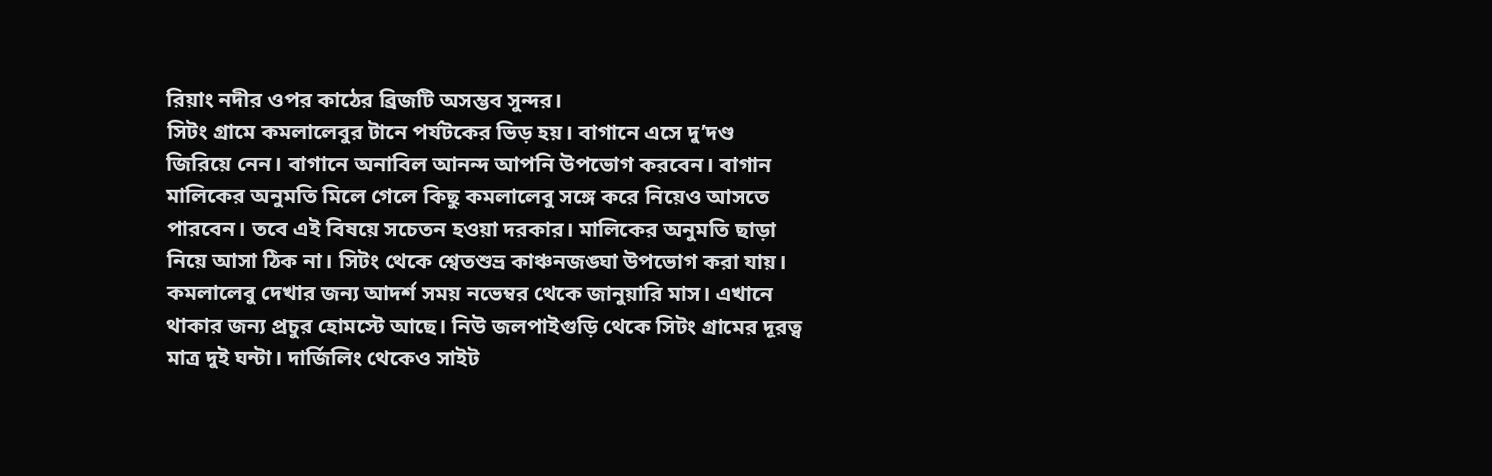রিয়াং নদীর ওপর কাঠের ব্রিজটি অসম্ভব সুন্দর।
সিটং গ্রামে কমলালেবুর টানে পর্যটকের ভিড় হয়। বাগানে এসে দু’দণ্ড জিরিয়ে নেন। বাগানে অনাবিল আনন্দ আপনি উপভোগ করবেন। বাগান মালিকের অনুমতি মিলে গেলে কিছু কমলালেবু সঙ্গে করে নিয়েও আসতে পারবেন। তবে এই বিষয়ে সচেতন হওয়া দরকার। মালিকের অনুমতি ছাড়া নিয়ে আসা ঠিক না। সিটং থেকে শ্বেতশুভ্র কাঞ্চনজঙ্ঘা উপভোগ করা যায়।
কমলালেবু দেখার জন্য আদর্শ সময় নভেম্বর থেকে জানুয়ারি মাস। এখানে থাকার জন্য প্রচুর হোমস্টে আছে। নিউ জলপাইগুড়ি থেকে সিটং গ্রামের দূরত্ব মাত্র দুই ঘন্টা। দার্জিলিং থেকেও সাইট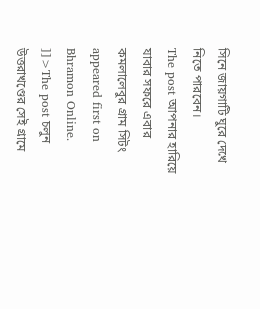সিনে জায়গাটি ঘুরে দেখে নিতে পারবেন।
The post আপনার হারিয়ে যাবার সফরে এবার কমলালেবুর গ্রাম সিটং appeared first on Bhramon Online.
]]>The post চলুন উত্তরাখণ্ডের সেই গ্রামে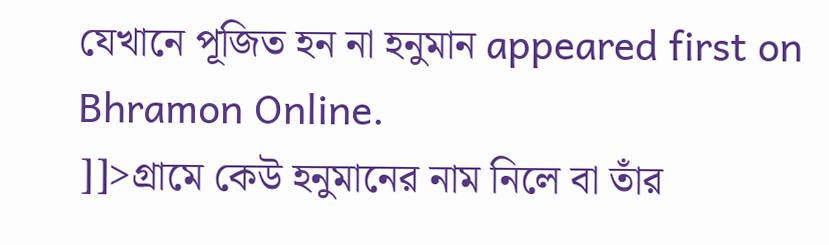যেখানে পূজিত হন না হনুমান appeared first on Bhramon Online.
]]>গ্রামে কেউ হনুমানের নাম নিলে বা তাঁর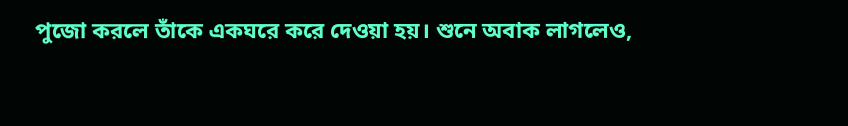পুজো করলে তাঁকে একঘরে করে দেওয়া হয়। শুনে অবাক লাগলেও,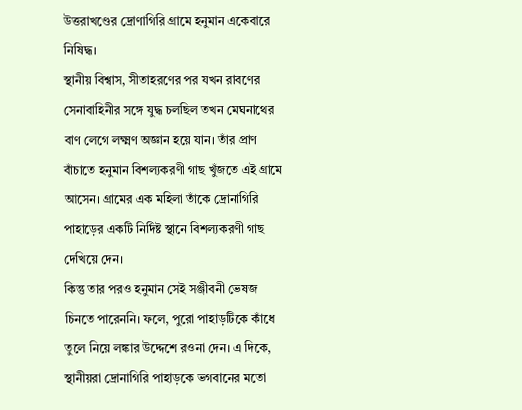উত্তরাখণ্ডের দ্রোণাগিরি গ্রামে হনুমান একেবারে নিষিদ্ধ।
স্থানীয় বিশ্বাস, সীতাহরণের পর যখন রাবণের সেনাবাহিনীর সঙ্গে যুদ্ধ চলছিল তখন মেঘনাথের বাণ লেগে লক্ষ্মণ অজ্ঞান হয়ে যান। তাঁর প্রাণ বাঁচাতে হনুমান বিশল্যকরণী গাছ খুঁজতে এই গ্রামে আসেন। গ্রামের এক মহিলা তাঁকে দ্রোনাগিরি পাহাড়ের একটি নির্দিষ্ট স্থানে বিশল্যকরণী গাছ দেখিয়ে দেন।
কিন্তু তার পরও হনুমান সেই সঞ্জীবনী ভেষজ চিনতে পারেননি। ফলে, পুরো পাহাড়টিকে কাঁধে তুলে নিয়ে লঙ্কার উদ্দেশে রওনা দেন। এ দিকে, স্থানীয়রা দ্রোনাগিরি পাহাড়কে ভগবানের মতো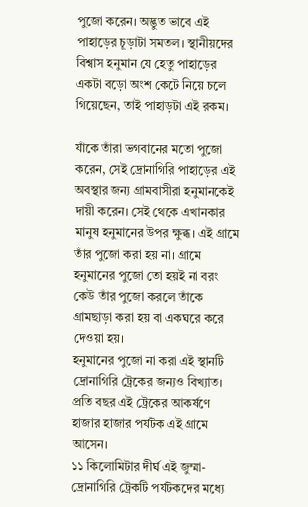পুজো করেন। অদ্ভুত ভাবে এই পাহাড়ের চূড়াটা সমতল। স্থানীয়দের বিশ্বাস হনুমান যে হেতু পাহাড়ের একটা বড়ো অংশ কেটে নিয়ে চলে গিয়েছেন, তাই পাহাড়টা এই রকম।

যাঁকে তাঁরা ভগবানের মতো পুজো করেন, সেই দ্রোনাগিরি পাহাড়ের এই অবস্থার জন্য গ্রামবাসীরা হনুমানকেই দায়ী করেন। সেই থেকে এখানকার মানুষ হনুমানের উপর ক্ষুব্ধ। এই গ্রামে তাঁর পুজো করা হয় না। গ্রামে হনুমানের পুজো তো হয়ই না বরং কেউ তাঁর পুজো করলে তাঁকে গ্রামছাড়া করা হয় বা একঘরে করে দেওয়া হয়।
হনুমানের পুজো না করা এই স্থানটি দ্রোনাগিরি ট্রেকের জন্যও বিখ্যাত। প্রতি বছর এই ট্রেকের আকর্ষণে হাজার হাজার পর্যটক এই গ্রামে আসেন।
১১ কিলোমিটার দীর্ঘ এই জুম্মা-দ্রোনাগিরি ট্রেকটি পর্যটকদের মধ্যে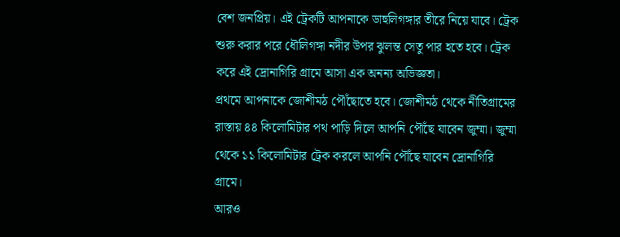বেশ জনপ্রিয়। এই ট্রেকটি আপনাকে ডাহুলিগঙ্গার তীরে নিয়ে যাবে। ট্রেক শুরু করার পরে ধৌলিগঙ্গা নদীর উপর ঝুলন্ত সেতু পার হতে হবে। ট্রেক করে এই দ্রোনাগিরি গ্রামে আসা এক অনন্য অভিজ্ঞতা।
প্রথমে আপনাকে জোশীমঠ পৌঁছোতে হবে। জোশীমঠ থেকে নীতিগ্রামের রাস্তায় ৪৪ কিলোমিটার পথ পাড়ি দিলে আপনি পৌঁছে যাবেন জুম্মা। জুম্মা থেকে ১১ কিলোমিটার ট্রেক করলে আপনি পৌঁছে যাবেন দ্রোনাগিরি গ্রামে।
আরও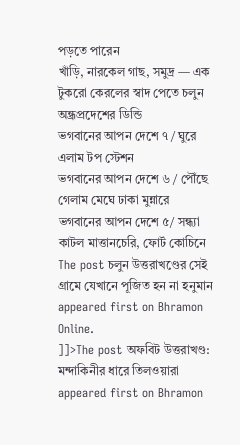পড়তে পারেন
খাঁড়ি, নারকেল গাছ, সমুদ্র — এক টুকরো কেরলের স্বাদ পেতে চলুন অন্ধ্রপ্রদেশের ডিন্ডি
ভগবানের আপন দেশে ৭ / ঘুরে এলাম টপ স্টেশন
ভগবানের আপন দেশে ৬ / পৌঁছে গেলাম মেঘে ঢাকা মুন্নারে
ভগবানের আপন দেশে ৫/ সন্ধ্যা কাটল মাত্তানচেরি, ফোর্ট কোচিনে
The post চলুন উত্তরাখণ্ডের সেই গ্রামে যেখানে পূজিত হন না হনুমান appeared first on Bhramon Online.
]]>The post অফবিট উত্তরাখণ্ড: মন্দাকিনীর ধারে তিলওয়ারা appeared first on Bhramon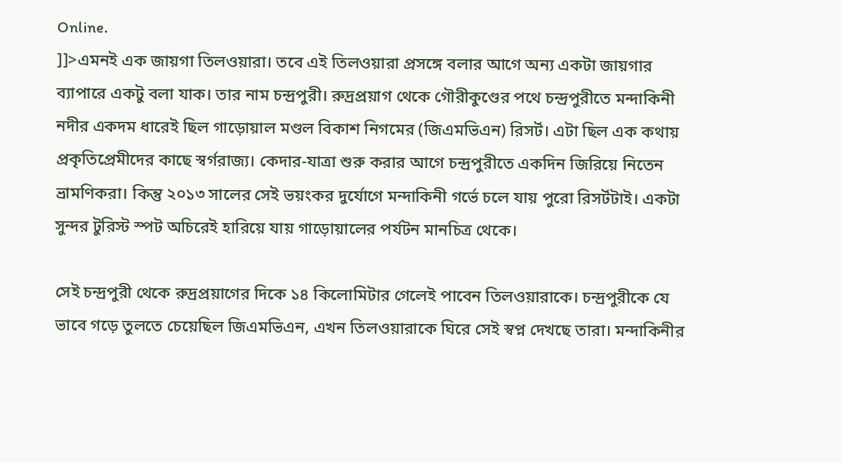Online.
]]>এমনই এক জায়গা তিলওয়ারা। তবে এই তিলওয়ারা প্রসঙ্গে বলার আগে অন্য একটা জায়গার ব্যাপারে একটু বলা যাক। তার নাম চন্দ্রপুরী। রুদ্রপ্রয়াগ থেকে গৌরীকুণ্ডের পথে চন্দ্রপুরীতে মন্দাকিনী নদীর একদম ধারেই ছিল গাড়োয়াল মণ্ডল বিকাশ নিগমের (জিএমভিএন) রিসর্ট। এটা ছিল এক কথায় প্রকৃতিপ্রেমীদের কাছে স্বর্গরাজ্য। কেদার-যাত্রা শুরু করার আগে চন্দ্রপুরীতে একদিন জিরিয়ে নিতেন ভ্রামণিকরা। কিন্তু ২০১৩ সালের সেই ভয়ংকর দুর্যোগে মন্দাকিনী গর্ভে চলে যায় পুরো রিসর্টটাই। একটা সুন্দর টুরিস্ট স্পট অচিরেই হারিয়ে যায় গাড়োয়ালের পর্যটন মানচিত্র থেকে।

সেই চন্দ্রপুরী থেকে রুদ্রপ্রয়াগের দিকে ১৪ কিলোমিটার গেলেই পাবেন তিলওয়ারাকে। চন্দ্রপুরীকে যে ভাবে গড়ে তুলতে চেয়েছিল জিএমভিএন, এখন তিলওয়ারাকে ঘিরে সেই স্বপ্ন দেখছে তারা। মন্দাকিনীর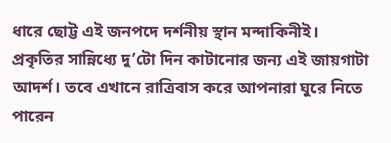ধারে ছোট্ট এই জনপদে দর্শনীয় স্থান মন্দাকিনীই। প্রকৃতির সান্নিধ্যে দু’টো দিন কাটানোর জন্য এই জায়গাটা আদর্শ। তবে এখানে রাত্রিবাস করে আপনারা ঘুরে নিতে পারেন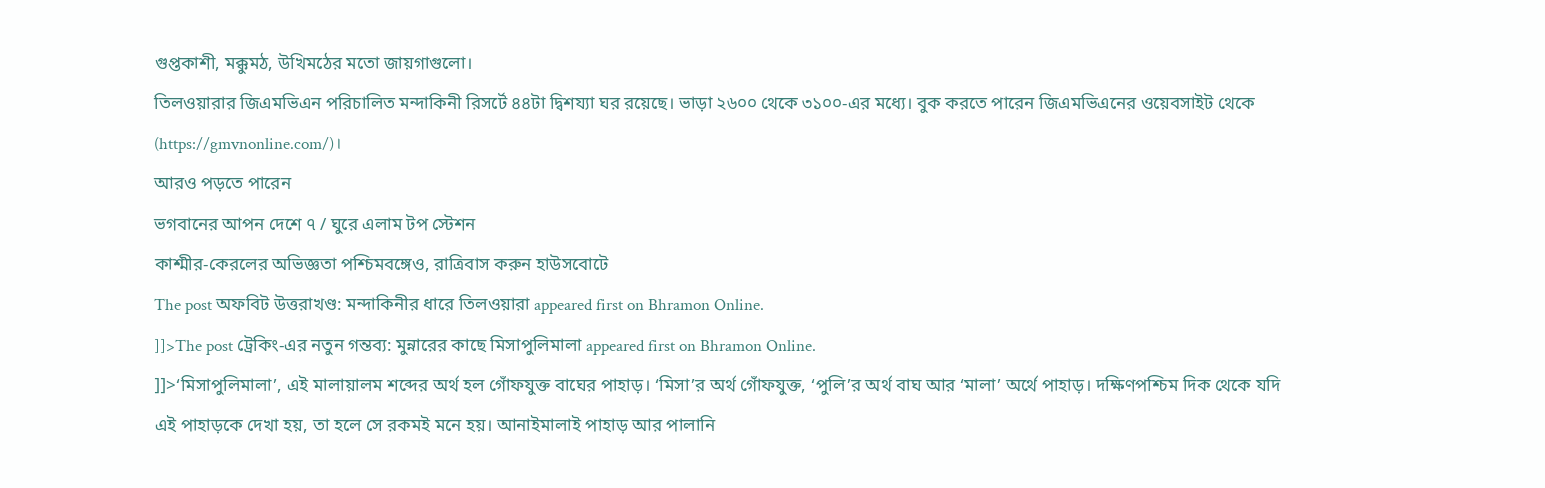গুপ্তকাশী, মক্কুমঠ, উখিমঠের মতো জায়গাগুলো।
তিলওয়ারার জিএমভিএন পরিচালিত মন্দাকিনী রিসর্টে ৪৪টা দ্বিশয্যা ঘর রয়েছে। ভাড়া ২৬০০ থেকে ৩১০০-এর মধ্যে। বুক করতে পারেন জিএমভিএনের ওয়েবসাইট থেকে (https://gmvnonline.com/)।
আরও পড়তে পারেন
ভগবানের আপন দেশে ৭ / ঘুরে এলাম টপ স্টেশন
কাশ্মীর-কেরলের অভিজ্ঞতা পশ্চিমবঙ্গেও, রাত্রিবাস করুন হাউসবোটে
The post অফবিট উত্তরাখণ্ড: মন্দাকিনীর ধারে তিলওয়ারা appeared first on Bhramon Online.
]]>The post ট্রেকিং-এর নতুন গন্তব্য: মুন্নারের কাছে মিসাপুলিমালা appeared first on Bhramon Online.
]]>‘মিসাপুলিমালা’, এই মালায়ালম শব্দের অর্থ হল গোঁফযুক্ত বাঘের পাহাড়। ‘মিসা’র অর্থ গোঁফযুক্ত, ‘পুলি’র অর্থ বাঘ আর ‘মালা’ অর্থে পাহাড়। দক্ষিণপশ্চিম দিক থেকে যদি এই পাহাড়কে দেখা হয়, তা হলে সে রকমই মনে হয়। আনাইমালাই পাহাড় আর পালানি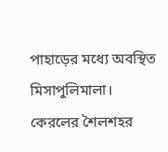পাহাড়ের মধ্যে অবস্থিত মিসাপুলিমালা।
কেরলের শৈলশহর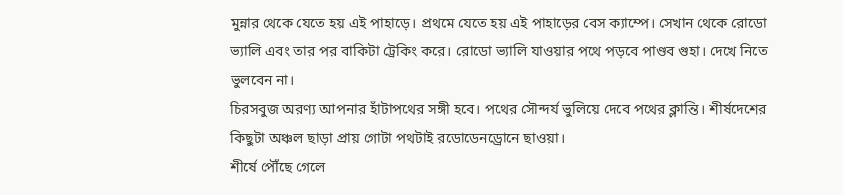মুন্নার থেকে যেতে হয় এই পাহাড়ে। প্রথমে যেতে হয় এই পাহাড়ের বেস ক্যাম্পে। সেখান থেকে রোডো ভ্যালি এবং তার পর বাকিটা ট্রেকিং করে। রোডো ভ্যালি যাওয়ার পথে পড়বে পাণ্ডব গুহা। দেখে নিতে ভুলবেন না।
চিরসবুজ অরণ্য আপনার হাঁটাপথের সঙ্গী হবে। পথের সৌন্দর্য ভুলিয়ে দেবে পথের ক্লান্তি। শীর্ষদেশের কিছুটা অঞ্চল ছাড়া প্রায় গোটা পথটাই রডোডেনড্রোনে ছাওয়া।
শীর্ষে পৌঁছে গেলে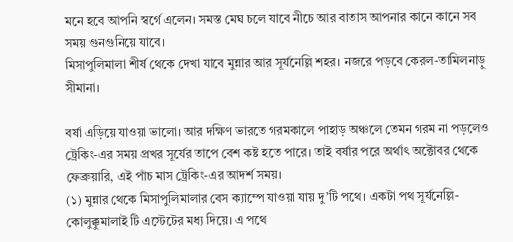মনে হবে আপনি স্বর্গে এলেন। সমস্ত মেঘ চলে যাবে নীচে আর বাতাস আপনার কানে কানে সব সময় গুনগুনিয়ে যাবে।
মিসাপুলিমালা শীর্ষ থেকে দেখা যাবে মুন্নার আর সূর্যনেল্লি শহর। নজরে পড়বে কেরল-তামিলনাড়ু সীমানা।

বর্ষা এড়িয়ে যাওয়া ভালো। আর দক্ষিণ ভারতে গরমকালে পাহাড় অঞ্চলে তেমন গরম না পড়লেও ট্রেকিং-এর সময় প্রখর সূর্যের তাপে বেশ কষ্ট হতে পারে। তাই বর্ষার পরে অর্থাৎ অক্টোবর থেকে ফেব্রুয়ারি, এই পাঁচ মাস ট্রেকিং-এর আদর্শ সময়।
(১) মুন্নার থেকে মিসাপুলিমালার বেস ক্যাম্পে যাওয়া যায় দু’টি পথে। একটা পথ সূর্যনেল্লি-কোলুক্কুমালাই টি এস্টেটের মধ্য দিয়ে। এ পথে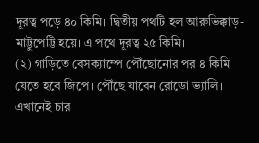দূরত্ব পড়ে ৪০ কিমি। দ্বিতীয় পথটি হল আরুভিক্কাড়-মাট্টুপেট্টি হয়ে। এ পথে দূরত্ব ২৫ কিমি।
(২) গাড়িতে বেসক্যাম্পে পৌঁছোনোর পর ৪ কিমি যেতে হবে জিপে। পৌঁছে যাবেন রোডো ভ্যালি। এখানেই চার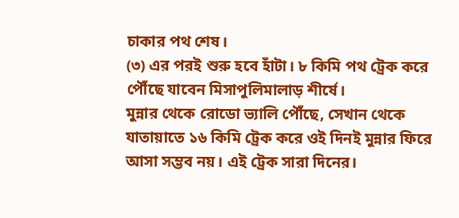চাকার পথ শেষ।
(৩) এর পরই শুরু হবে হাঁটা। ৮ কিমি পথ ট্রেক করে পৌঁছে যাবেন মিসাপুলিমালাড় শীর্ষে।
মুন্নার থেকে রোডো ভ্যালি পৌঁছে, সেখান থেকে যাতায়াতে ১৬ কিমি ট্রেক করে ওই দিনই মুন্নার ফিরে আসা সম্ভব নয়। এই ট্রেক সারা দিনের।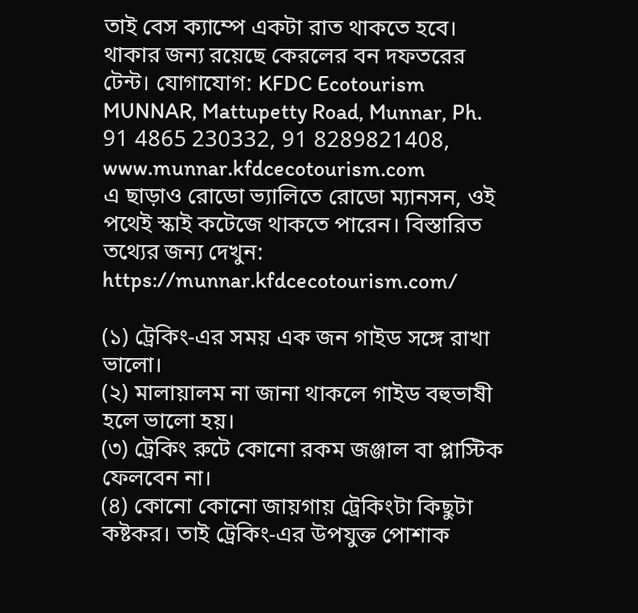তাই বেস ক্যাম্পে একটা রাত থাকতে হবে। থাকার জন্য রয়েছে কেরলের বন দফতরের টেন্ট। যোগাযোগ: KFDC Ecotourism MUNNAR, Mattupetty Road, Munnar, Ph. 91 4865 230332, 91 8289821408, www.munnar.kfdcecotourism.com
এ ছাড়াও রোডো ভ্যালিতে রোডো ম্যানসন, ওই পথেই স্কাই কটেজে থাকতে পারেন। বিস্তারিত তথ্যের জন্য দেখুন: https://munnar.kfdcecotourism.com/

(১) ট্রেকিং-এর সময় এক জন গাইড সঙ্গে রাখা ভালো।
(২) মালায়ালম না জানা থাকলে গাইড বহুভাষী হলে ভালো হয়।
(৩) ট্রেকিং রুটে কোনো রকম জঞ্জাল বা প্লাস্টিক ফেলবেন না।
(৪) কোনো কোনো জায়গায় ট্রেকিংটা কিছুটা কষ্টকর। তাই ট্রেকিং-এর উপযুক্ত পোশাক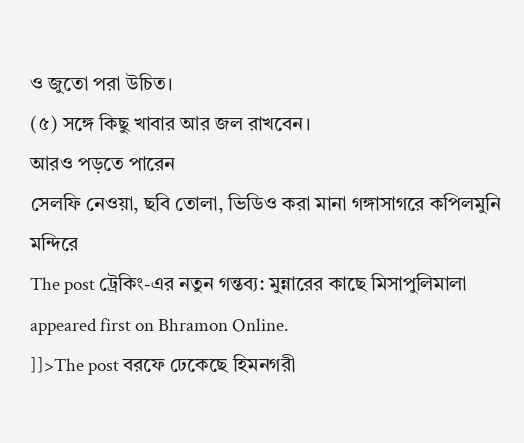ও জুতো পরা উচিত।
(৫) সঙ্গে কিছু খাবার আর জল রাখবেন।
আরও পড়তে পারেন
সেলফি নেওয়া, ছবি তোলা, ভিডিও করা মানা গঙ্গাসাগরে কপিলমুনি মন্দিরে
The post ট্রেকিং-এর নতুন গন্তব্য: মুন্নারের কাছে মিসাপুলিমালা appeared first on Bhramon Online.
]]>The post বরফে ঢেকেছে হিমনগরী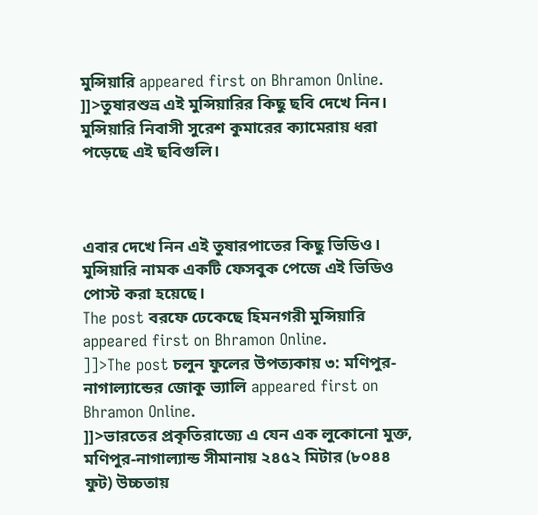মুন্সিয়ারি appeared first on Bhramon Online.
]]>তুষারশুভ্র এই মুন্সিয়ারির কিছু ছবি দেখে নিন। মুন্সিয়ারি নিবাসী সুরেশ কুমারের ক্যামেরায় ধরা পড়েছে এই ছবিগুলি।



এবার দেখে নিন এই তুষারপাতের কিছু ভিডিও। মুন্সিয়ারি নামক একটি ফেসবুক পেজে এই ভিডিও পোস্ট করা হয়েছে।
The post বরফে ঢেকেছে হিমনগরী মুন্সিয়ারি appeared first on Bhramon Online.
]]>The post চলুন ফুলের উপত্যকায় ৩: মণিপুর-নাগাল্যান্ডের জোকু ভ্যালি appeared first on Bhramon Online.
]]>ভারতের প্রকৃতিরাজ্যে এ যেন এক লুকোনো মুক্ত, মণিপুর-নাগাল্যান্ড সীমানায় ২৪৫২ মিটার (৮০৪৪ ফুট) উচ্চতায়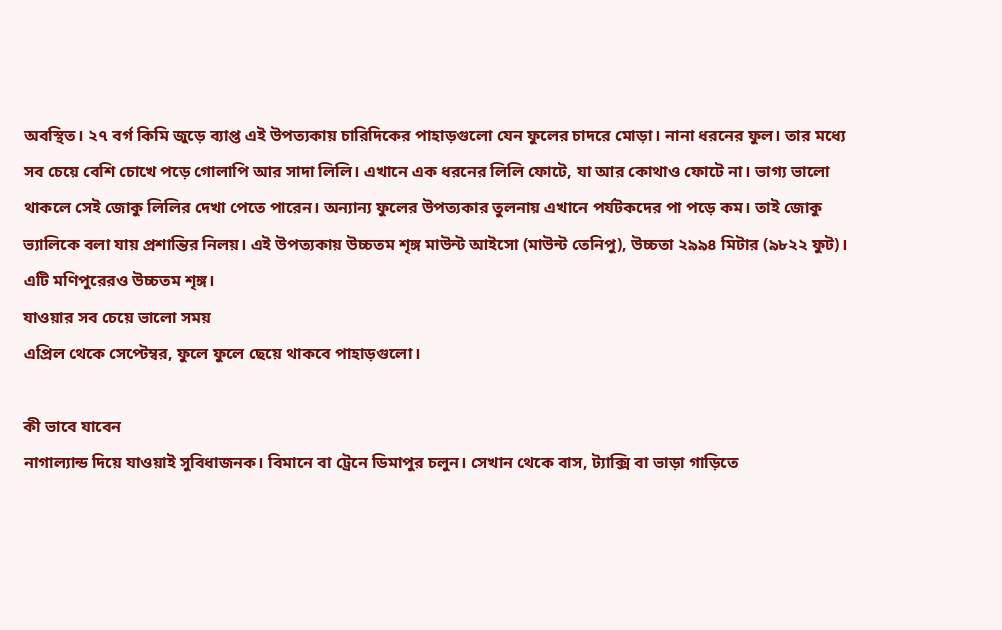অবস্থিত। ২৭ বর্গ কিমি জুড়ে ব্যাপ্ত এই উপত্যকায় চারিদিকের পাহাড়গুলো যেন ফুলের চাদরে মোড়া। নানা ধরনের ফুল। তার মধ্যে সব চেয়ে বেশি চোখে পড়ে গোলাপি আর সাদা লিলি। এখানে এক ধরনের লিলি ফোটে, যা আর কোথাও ফোটে না। ভাগ্য ভালো থাকলে সেই জোকু লিলির দেখা পেতে পারেন। অন্যান্য ফুলের উপত্যকার তুলনায় এখানে পর্যটকদের পা পড়ে কম। তাই জোকু ভ্যালিকে বলা যায় প্রশান্তির নিলয়। এই উপত্যকায় উচ্চতম শৃঙ্গ মাউন্ট আইসো (মাউন্ট তেনিপু), উচ্চতা ২৯৯৪ মিটার (৯৮২২ ফুট)। এটি মণিপুরেরও উচ্চতম শৃঙ্গ।
যাওয়ার সব চেয়ে ভালো সময়
এপ্রিল থেকে সেপ্টেম্বর, ফুলে ফুলে ছেয়ে থাকবে পাহাড়গুলো।

কী ভাবে যাবেন
নাগাল্যান্ড দিয়ে যাওয়াই সুবিধাজনক। বিমানে বা ট্রেনে ডিমাপুর চলুন। সেখান থেকে বাস, ট্যাক্সি বা ভাড়া গাড়িতে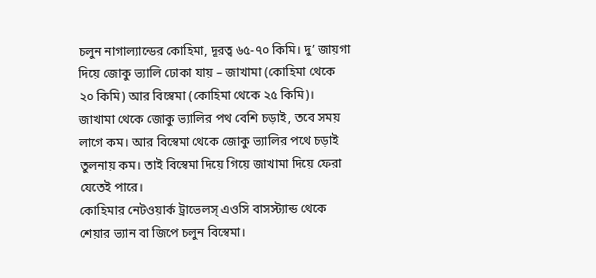চলুন নাগাল্যান্ডের কোহিমা, দূরত্ব ৬৫-৭০ কিমি। দু’ জায়গা দিয়ে জোকু ভ্যালি ঢোকা যায় – জাখামা (কোহিমা থেকে ২০ কিমি) আর বিস্বেমা (কোহিমা থেকে ২৫ কিমি)। জাখামা থেকে জোকু ভ্যালির পথ বেশি চড়াই, তবে সময় লাগে কম। আর বিস্বেমা থেকে জোকু ভ্যালির পথে চড়াই তুলনায় কম। তাই বিস্বেমা দিয়ে গিয়ে জাখামা দিয়ে ফেরা যেতেই পারে।
কোহিমার নেটওয়ার্ক ট্রাভেলস্ এওসি বাসস্ট্যান্ড থেকে শেয়ার ভ্যান বা জিপে চলুন বিস্বেমা।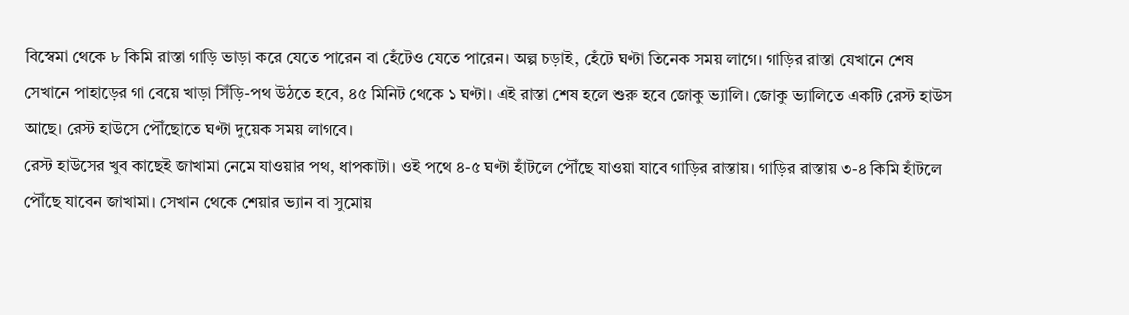বিস্বেমা থেকে ৮ কিমি রাস্তা গাড়ি ভাড়া করে যেতে পারেন বা হেঁটেও যেতে পারেন। অল্প চড়াই, হেঁটে ঘণ্টা তিনেক সময় লাগে। গাড়ির রাস্তা যেখানে শেষ সেখানে পাহাড়ের গা বেয়ে খাড়া সিঁড়ি-পথ উঠতে হবে, ৪৫ মিনিট থেকে ১ ঘণ্টা। এই রাস্তা শেষ হলে শুরু হবে জোকু ভ্যালি। জোকু ভ্যালিতে একটি রেস্ট হাউস আছে। রেস্ট হাউসে পৌঁছোতে ঘণ্টা দুয়েক সময় লাগবে।
রেস্ট হাউসের খুব কাছেই জাখামা নেমে যাওয়ার পথ, ধাপকাটা। ওই পথে ৪-৫ ঘণ্টা হাঁটলে পৌঁছে যাওয়া যাবে গাড়ির রাস্তায়। গাড়ির রাস্তায় ৩-৪ কিমি হাঁটলে পৌঁছে যাবেন জাখামা। সেখান থেকে শেয়ার ভ্যান বা সুমোয়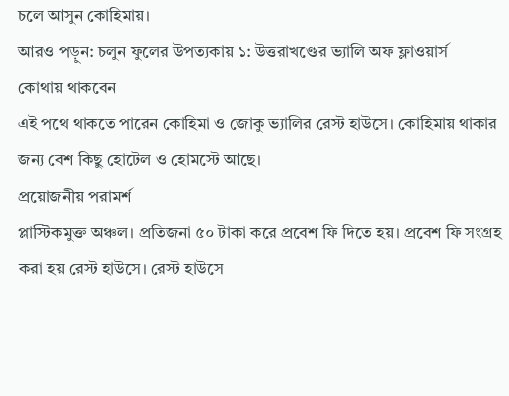চলে আসুন কোহিমায়।
আরও পড়ুন: চলুন ফুলের উপত্যকায় ১: উত্তরাখণ্ডের ভ্যালি অফ ফ্লাওয়ার্স
কোথায় থাকবেন
এই পথে থাকতে পারেন কোহিমা ও জোকু ভ্যালির রেস্ট হাউসে। কোহিমায় থাকার জন্য বেশ কিছু হোটেল ও হোমস্টে আছে।
প্রয়োজনীয় পরামর্শ
প্লাস্টিকমুক্ত অঞ্চল। প্রতিজনা ৫০ টাকা করে প্রবেশ ফি দিতে হয়। প্রবেশ ফি সংগ্রহ করা হয় রেস্ট হাউসে। রেস্ট হাউসে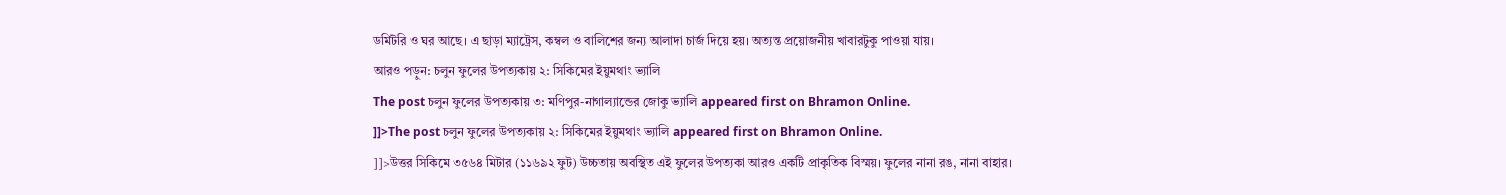ডর্মিটরি ও ঘর আছে। এ ছাড়া ম্যাট্রেস, কম্বল ও বালিশের জন্য আলাদা চার্জ দিয়ে হয়। অত্যন্ত প্রয়োজনীয় খাবারটুকু পাওয়া যায়।
আরও পড়ুন: চলুন ফুলের উপত্যকায় ২: সিকিমের ইয়ুমথাং ভ্যালি
The post চলুন ফুলের উপত্যকায় ৩: মণিপুর-নাগাল্যান্ডের জোকু ভ্যালি appeared first on Bhramon Online.
]]>The post চলুন ফুলের উপত্যকায় ২: সিকিমের ইয়ুমথাং ভ্যালি appeared first on Bhramon Online.
]]>উত্তর সিকিমে ৩৫৬৪ মিটার (১১৬৯২ ফুট) উচ্চতায় অবস্থিত এই ফুলের উপত্যকা আরও একটি প্রাকৃতিক বিস্ময়। ফুলের নানা রঙ, নানা বাহার।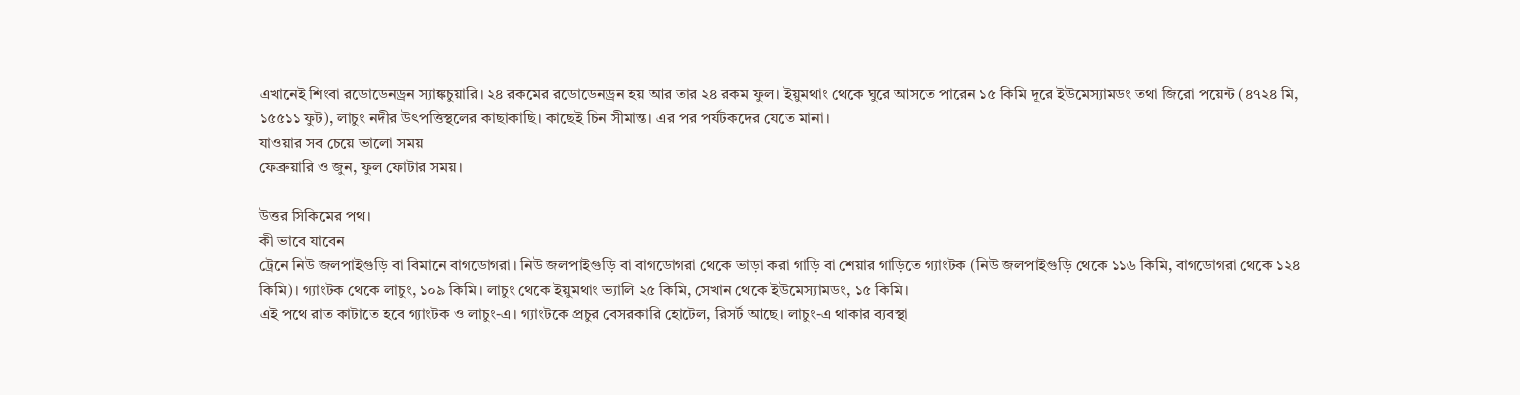এখানেই শিংবা রডোডেনড্রন স্যাঙ্কচুয়ারি। ২৪ রকমের রডোডেনড্রন হয় আর তার ২৪ রকম ফুল। ইয়ুমথাং থেকে ঘুরে আসতে পারেন ১৫ কিমি দূরে ইউমেস্যামডং তথা জিরো পয়েন্ট (৪৭২৪ মি, ১৫৫১১ ফুট), লাচুং নদীর উৎপত্তিস্থলের কাছাকাছি। কাছেই চিন সীমান্ত। এর পর পর্যটকদের যেতে মানা।
যাওয়ার সব চেয়ে ভালো সময়
ফেব্রুয়ারি ও জুন, ফুল ফোটার সময়।

উত্তর সিকিমের পথ।
কী ভাবে যাবেন
ট্রেনে নিউ জলপাইগুড়ি বা বিমানে বাগডোগরা। নিউ জলপাইগুড়ি বা বাগডোগরা থেকে ভাড়া করা গাড়ি বা শেয়ার গাড়িতে গ্যাংটক (নিউ জলপাইগুড়ি থেকে ১১৬ কিমি, বাগডোগরা থেকে ১২৪ কিমি)। গ্যাংটক থেকে লাচুং, ১০৯ কিমি। লাচুং থেকে ইয়ুমথাং ভ্যালি ২৫ কিমি, সেখান থেকে ইউমেস্যামডং, ১৫ কিমি।
এই পথে রাত কাটাতে হবে গ্যাংটক ও লাচুং-এ। গ্যাংটকে প্রচুর বেসরকারি হোটেল, রিসর্ট আছে। লাচুং-এ থাকার ব্যবস্থা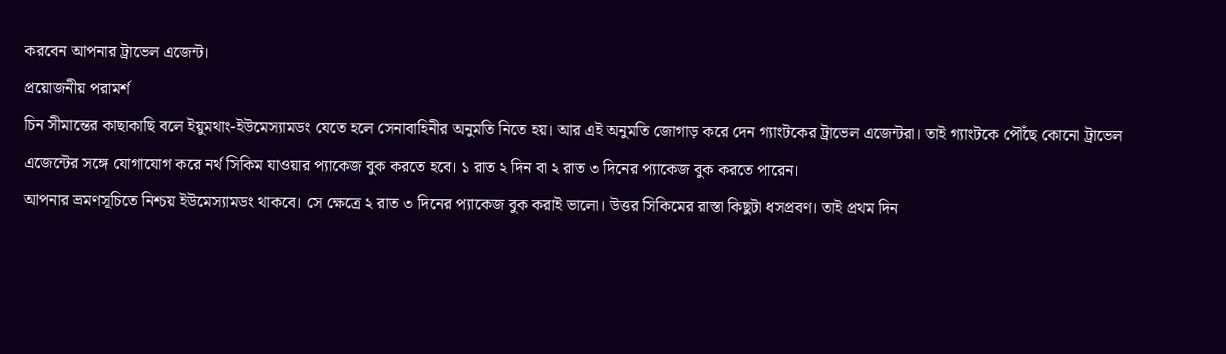করবেন আপনার ট্রাভেল এজেন্ট।
প্রয়োজনীয় পরামর্শ
চিন সীমান্তের কাছাকাছি বলে ইয়ুমথাং-ইউমেস্যামডং যেতে হলে সেনাবাহিনীর অনুমতি নিতে হয়। আর এই অনুমতি জোগাড় করে দেন গ্যাংটকের ট্রাভেল এজেন্টরা। তাই গ্যাংটকে পৌঁছে কোনো ট্রাভেল এজেন্টের সঙ্গে যোগাযোগ করে নর্থ সিকিম যাওয়ার প্যাকেজ বুক করতে হবে। ১ রাত ২ দিন বা ২ রাত ৩ দিনের প্যাকেজ বুক করতে পারেন।
আপনার ভ্রমণসূচিতে নিশ্চয় ইউমেস্যামডং থাকবে। সে ক্ষেত্রে ২ রাত ৩ দিনের প্যাকেজ বুক করাই ভালো। উত্তর সিকিমের রাস্তা কিছুটা ধসপ্রবণ। তাই প্রথম দিন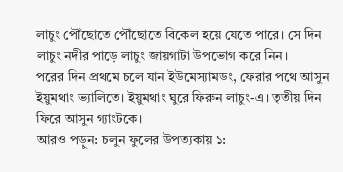লাচুং পৌঁছোতে পৌঁছোতে বিকেল হয়ে যেতে পারে। সে দিন লাচুং নদীর পাড়ে লাচুং জায়গাটা উপভোগ করে নিন।
পরের দিন প্রথমে চলে যান ইউমেস্যামডং, ফেরার পথে আসুন ইয়ুমথাং ভ্যালিতে। ইয়ুমথাং ঘুরে ফিরুন লাচুং-এ। তৃতীয় দিন ফিরে আসুন গ্যাংটকে।
আরও পড়ুন: চলুন ফুলের উপত্যকায় ১: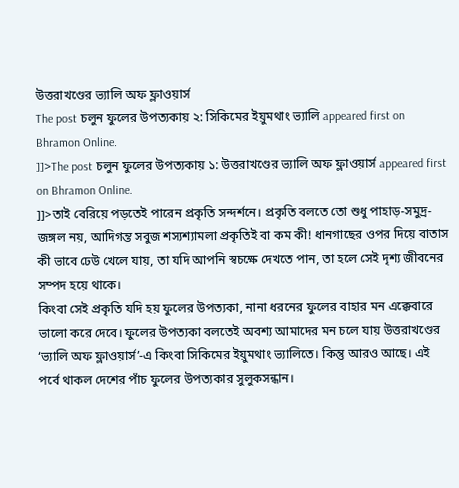উত্তরাখণ্ডের ভ্যালি অফ ফ্লাওয়ার্স
The post চলুন ফুলের উপত্যকায় ২: সিকিমের ইয়ুমথাং ভ্যালি appeared first on Bhramon Online.
]]>The post চলুন ফুলের উপত্যকায় ১: উত্তরাখণ্ডের ভ্যালি অফ ফ্লাওয়ার্স appeared first on Bhramon Online.
]]>তাই বেরিয়ে পড়তেই পারেন প্রকৃতি সন্দর্শনে। প্রকৃতি বলতে তো শুধু পাহাড়-সমুদ্র-জঙ্গল নয়, আদিগন্ত সবুজ শস্যশ্যামলা প্রকৃতিই বা কম কী! ধানগাছের ওপর দিয়ে বাতাস কী ভাবে ঢেউ খেলে যায়, তা যদি আপনি স্বচক্ষে দেখতে পান, তা হলে সেই দৃশ্য জীবনের সম্পদ হয়ে থাকে।
কিংবা সেই প্রকৃতি যদি হয় ফুলের উপত্যকা, নানা ধরনের ফুলের বাহার মন এক্কেবারে ভালো করে দেবে। ফুলের উপত্যকা বলতেই অবশ্য আমাদের মন চলে যায় উত্তরাখণ্ডের ‘ভ্যালি অফ ফ্লাওয়ার্স’-এ কিংবা সিকিমের ইয়ুমথাং ভ্যালিতে। কিন্তু আরও আছে। এই পর্বে থাকল দেশের পাঁচ ফুলের উপত্যকার সুলুকসন্ধান।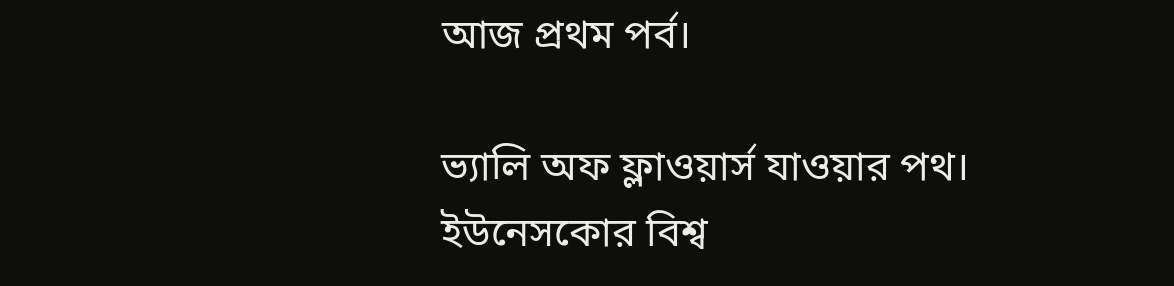আজ প্রথম পর্ব।

ভ্যালি অফ ফ্লাওয়ার্স যাওয়ার পথ।
ইউনেসকোর বিশ্ব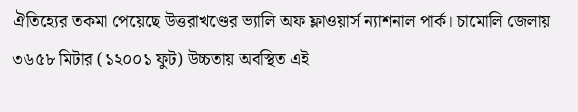ঐতিহ্যের তকমা পেয়েছে উত্তরাখণ্ডের ভ্যালি অফ ফ্লাওয়ার্স ন্যাশনাল পার্ক। চামোলি জেলায় ৩৬৫৮ মিটার (১২০০১ ফুট) উচ্চতায় অবস্থিত এই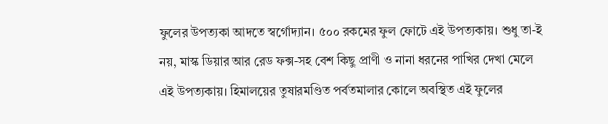ফুলের উপত্যকা আদতে স্বর্গোদ্যান। ৫০০ রকমের ফুল ফোটে এই উপত্যকায়। শুধু তা-ই নয়, মাস্ক ডিয়ার আর রেড ফক্স-সহ বেশ কিছু প্রাণী ও নানা ধরনের পাখির দেখা মেলে এই উপত্যকায়। হিমালয়ের তুষারমণ্ডিত পর্বতমালার কোলে অবস্থিত এই ফুলের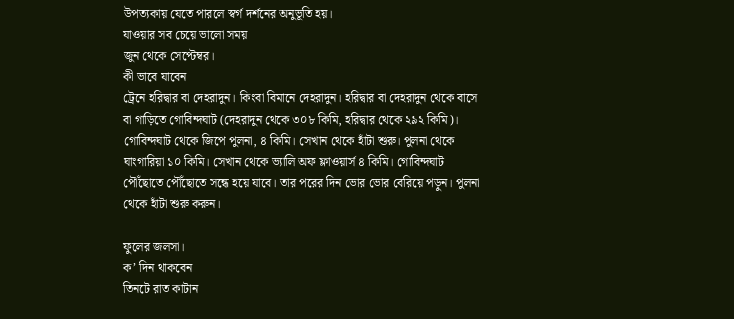উপত্যকায় যেতে পারলে স্বর্গ দর্শনের অনুভূতি হয়।
যাওয়ার সব চেয়ে ভালো সময়
জুন থেকে সেপ্টেম্বর।
কী ভাবে যাবেন
ট্রেনে হরিদ্বার বা দেহরাদুন। কিংবা বিমানে দেহরাদুন। হরিদ্বার বা দেহরাদুন থেকে বাসে বা গাড়িতে গোবিন্দঘাট (দেহরাদুন থেকে ৩০৮ কিমি, হরিদ্বার থেকে ২৯২ কিমি)। গোবিন্দঘাট থেকে জিপে পুলনা, ৪ কিমি। সেখান থেকে হাঁটা শুরু। পুলনা থেকে ঘাংগারিয়া ১০ কিমি। সেখান থেকে ভ্যালি অফ ফ্লাওয়ার্স ৪ কিমি। গোবিন্দঘাট পৌঁছোতে পৌঁছোতে সন্ধে হয়ে যাবে। তার পরের দিন ভোর ভোর বেরিয়ে পড়ুন। পুলনা থেকে হাঁটা শুরু করুন।

ফুলের জলসা।
ক’ দিন থাকবেন
তিনটে রাত কাটান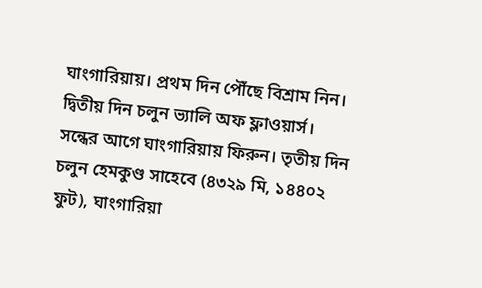ঘাংগারিয়ায়। প্রথম দিন পৌঁছে বিশ্রাম নিন। দ্বিতীয় দিন চলুন ভ্যালি অফ ফ্লাওয়ার্স। সন্ধের আগে ঘাংগারিয়ায় ফিরুন। তৃতীয় দিন চলুন হেমকুণ্ড সাহেবে (৪৩২৯ মি, ১৪৪০২ ফুট), ঘাংগারিয়া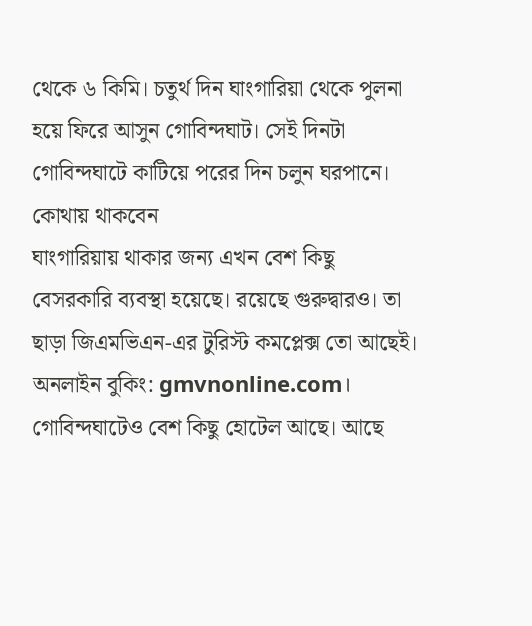থেকে ৬ কিমি। চতুর্থ দিন ঘাংগারিয়া থেকে পুলনা হয়ে ফিরে আসুন গোবিন্দঘাট। সেই দিনটা গোবিন্দঘাটে কাটিয়ে পরের দিন চলুন ঘরপানে।
কোথায় থাকবেন
ঘাংগারিয়ায় থাকার জন্য এখন বেশ কিছু বেসরকারি ব্যবস্থা হয়েছে। রয়েছে গুরুদ্বারও। তা ছাড়া জিএমভিএন-এর টুরিস্ট কমপ্লেক্স তো আছেই। অনলাইন বুকিং: gmvnonline.com। গোবিন্দঘাটেও বেশ কিছু হোটেল আছে। আছে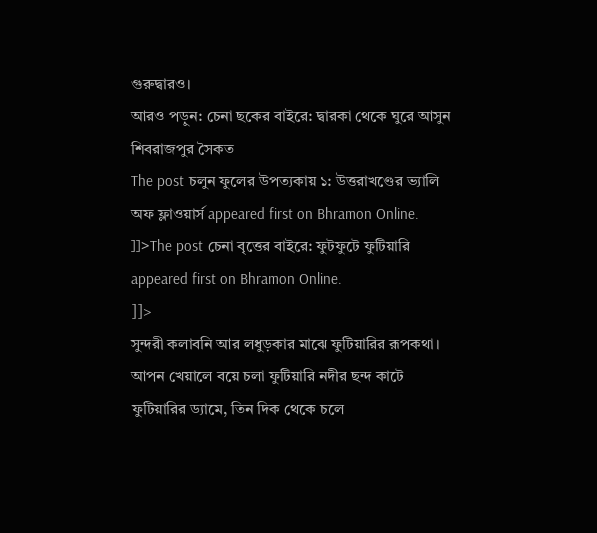গুরুদ্বারও।
আরও পড়ুন: চেনা ছকের বাইরে: দ্বারকা থেকে ঘুরে আসুন শিবরাজপুর সৈকত
The post চলুন ফুলের উপত্যকায় ১: উত্তরাখণ্ডের ভ্যালি অফ ফ্লাওয়ার্স appeared first on Bhramon Online.
]]>The post চেনা বৃত্তের বাইরে: ফুটফুটে ফুটিয়ারি appeared first on Bhramon Online.
]]>
সুন্দরী কলাবনি আর লধুড়কার মাঝে ফুটিয়ারির রূপকথা। আপন খেয়ালে বয়ে চলা ফুটিয়ারি নদীর ছন্দ কাটে ফুটিয়ারির ড্যামে, তিন দিক থেকে চলে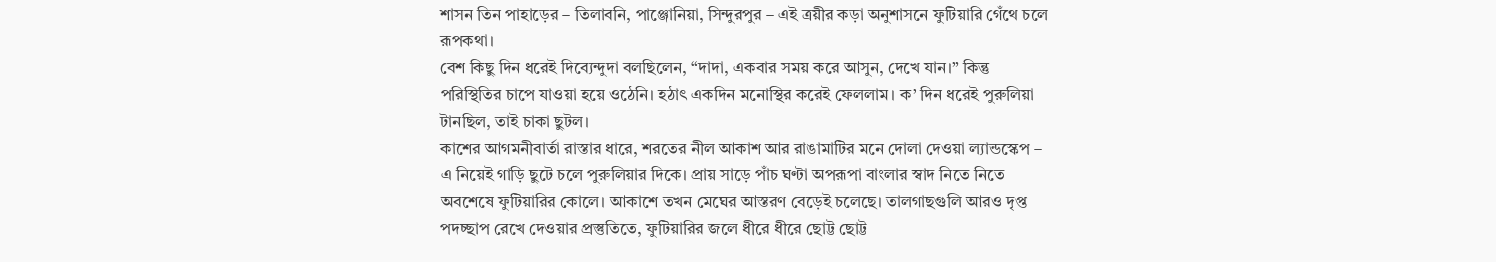শাসন তিন পাহাড়ের – তিলাবনি, পাঞ্জোনিয়া, সিন্দুরপুর – এই ত্রয়ীর কড়া অনুশাসনে ফুটিয়ারি গেঁথে চলে রূপকথা।
বেশ কিছু দিন ধরেই দিব্যেন্দুদা বলছিলেন, “দাদা, একবার সময় করে আসুন, দেখে যান।” কিন্তু পরিস্থিতির চাপে যাওয়া হয়ে ওঠেনি। হঠাৎ একদিন মনোস্থির করেই ফেললাম। ক’ দিন ধরেই পুরুলিয়া টানছিল, তাই চাকা ছুটল।
কাশের আগমনীবার্তা রাস্তার ধারে, শরতের নীল আকাশ আর রাঙামাটির মনে দোলা দেওয়া ল্যান্ডস্কেপ – এ নিয়েই গাড়ি ছুটে চলে পুরুলিয়ার দিকে। প্রায় সাড়ে পাঁচ ঘণ্টা অপরূপা বাংলার স্বাদ নিতে নিতে অবশেষে ফুটিয়ারির কোলে। আকাশে তখন মেঘের আস্তরণ বেড়েই চলেছে। তালগাছগুলি আরও দৃপ্ত পদচ্ছাপ রেখে দেওয়ার প্রস্তুতিতে, ফুটিয়ারির জলে ধীরে ধীরে ছোট্ট ছোট্ট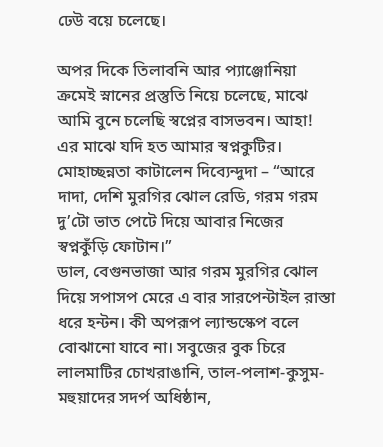ঢেউ বয়ে চলেছে।

অপর দিকে তিলাবনি আর প্যাঞ্জোনিয়া ক্রমেই স্নানের প্রস্তুতি নিয়ে চলেছে, মাঝে আমি বুনে চলেছি স্বপ্নের বাসভবন। আহা! এর মাঝে যদি হত আমার স্বপ্নকুটির। মোহাচ্ছন্নতা কাটালেন দিব্যেন্দুদা – “আরে দাদা, দেশি মুরগির ঝোল রেডি, গরম গরম দু’টো ভাত পেটে দিয়ে আবার নিজের স্বপ্নকুঁড়ি ফোটান।”
ডাল, বেগুনভাজা আর গরম মুরগির ঝোল দিয়ে সপাসপ মেরে এ বার সারপেন্টাইল রাস্তা ধরে হন্টন। কী অপরূপ ল্যান্ডস্কেপ বলে বোঝানো যাবে না। সবুজের বুক চিরে লালমাটির চোখরাঙানি, তাল-পলাশ-কুসুম-মহুয়াদের সদর্প অধিষ্ঠান,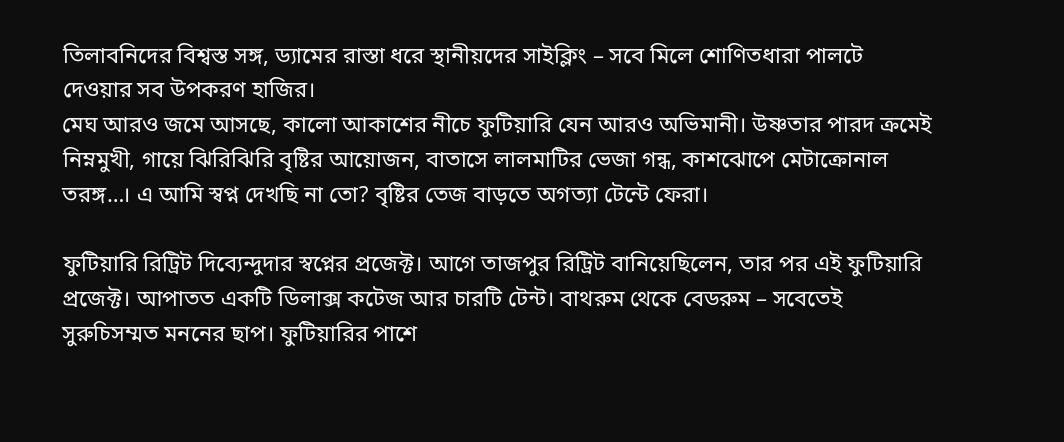তিলাবনিদের বিশ্বস্ত সঙ্গ, ড্যামের রাস্তা ধরে স্থানীয়দের সাইক্লিং – সবে মিলে শোণিতধারা পালটে দেওয়ার সব উপকরণ হাজির।
মেঘ আরও জমে আসছে, কালো আকাশের নীচে ফুটিয়ারি যেন আরও অভিমানী। উষ্ণতার পারদ ক্রমেই নিম্নমুখী, গায়ে ঝিরিঝিরি বৃষ্টির আয়োজন, বাতাসে লালমাটির ভেজা গন্ধ, কাশঝোপে মেটাক্রোনাল তরঙ্গ…। এ আমি স্বপ্ন দেখছি না তো? বৃষ্টির তেজ বাড়তে অগত্যা টেন্টে ফেরা।

ফুটিয়ারি রিট্রিট দিব্যেন্দুদার স্বপ্নের প্রজেক্ট। আগে তাজপুর রিট্রিট বানিয়েছিলেন, তার পর এই ফুটিয়ারি প্রজেক্ট। আপাতত একটি ডিলাক্স কটেজ আর চারটি টেন্ট। বাথরুম থেকে বেডরুম – সবেতেই সুরুচিসম্মত মননের ছাপ। ফুটিয়ারির পাশে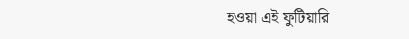হওয়া এই ফুটিয়ারি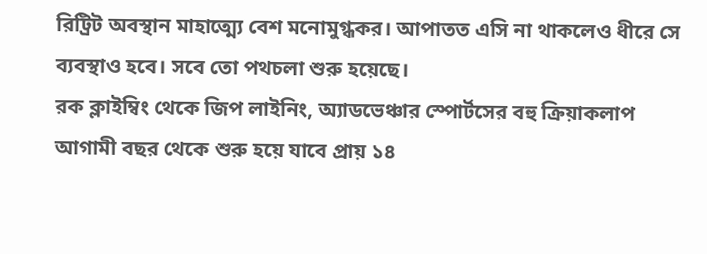রিট্রিট অবস্থান মাহাত্ম্যে বেশ মনোমুগ্ধকর। আপাতত এসি না থাকলেও ধীরে সে ব্যবস্থাও হবে। সবে তো পথচলা শুরু হয়েছে।
রক ক্লাইম্বিং থেকে জিপ লাইনিং, অ্যাডভেঞ্চার স্পোর্টসের বহু ক্রিয়াকলাপ আগামী বছর থেকে শুরু হয়ে যাবে প্রায় ১৪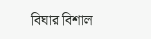বিঘার বিশাল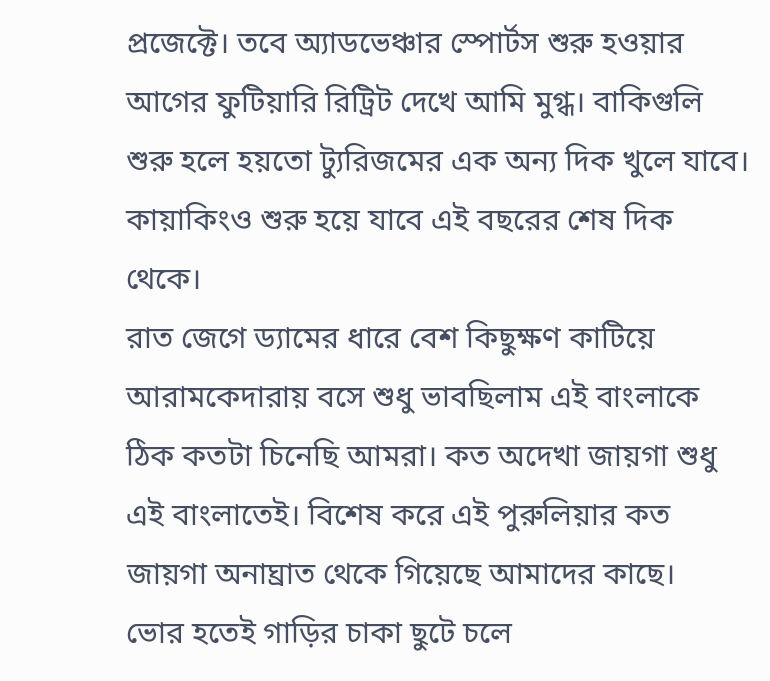প্রজেক্টে। তবে অ্যাডভেঞ্চার স্পোর্টস শুরু হওয়ার আগের ফুটিয়ারি রিট্রিট দেখে আমি মুগ্ধ। বাকিগুলি শুরু হলে হয়তো ট্যুরিজমের এক অন্য দিক খুলে যাবে। কায়াকিংও শুরু হয়ে যাবে এই বছরের শেষ দিক থেকে।
রাত জেগে ড্যামের ধারে বেশ কিছুক্ষণ কাটিয়ে আরামকেদারায় বসে শুধু ভাবছিলাম এই বাংলাকে ঠিক কতটা চিনেছি আমরা। কত অদেখা জায়গা শুধু এই বাংলাতেই। বিশেষ করে এই পুরুলিয়ার কত জায়গা অনাঘ্রাত থেকে গিয়েছে আমাদের কাছে।
ভোর হতেই গাড়ির চাকা ছুটে চলে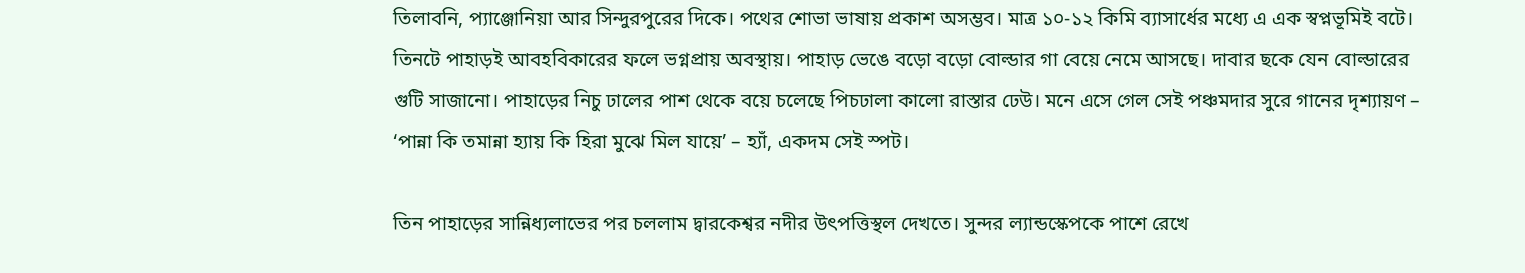তিলাবনি, প্যাঞ্জোনিয়া আর সিন্দুরপুরের দিকে। পথের শোভা ভাষায় প্রকাশ অসম্ভব। মাত্র ১০-১২ কিমি ব্যাসার্ধের মধ্যে এ এক স্বপ্নভূমিই বটে। তিনটে পাহাড়ই আবহবিকারের ফলে ভগ্নপ্রায় অবস্থায়। পাহাড় ভেঙে বড়ো বড়ো বোল্ডার গা বেয়ে নেমে আসছে। দাবার ছকে যেন বোল্ডারের গুটি সাজানো। পাহাড়ের নিচু ঢালের পাশ থেকে বয়ে চলেছে পিচঢালা কালো রাস্তার ঢেউ। মনে এসে গেল সেই পঞ্চমদার সুরে গানের দৃশ্যায়ণ – ‘পান্না কি তমান্না হ্যায় কি হিরা মুঝে মিল যায়ে’ – হ্যাঁ, একদম সেই স্পট।

তিন পাহাড়ের সান্নিধ্যলাভের পর চললাম দ্বারকেশ্বর নদীর উৎপত্তিস্থল দেখতে। সুন্দর ল্যান্ডস্কেপকে পাশে রেখে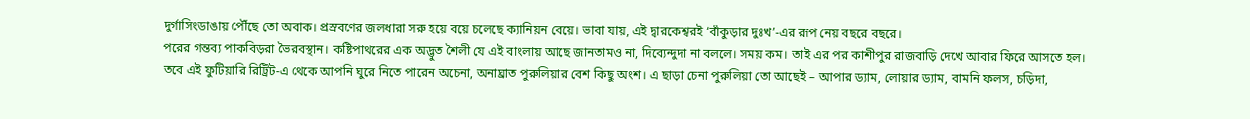দুর্গাসিংডাঙায় পৌঁছে তো অবাক। প্রস্রবণের জলধারা সরু হয়ে বয়ে চলেছে ক্যানিয়ন বেয়ে। ভাবা যায়, এই দ্বারকেশ্বরই ‘বাঁকুড়ার দুঃখ’-এর রূপ নেয় বছরে বছরে।
পরের গন্তব্য পাকবিড়রা ভৈরবস্থান। কষ্টিপাথরের এক অদ্ভুত শৈলী যে এই বাংলায় আছে জানতামও না, দিব্যেন্দুদা না বললে। সময় কম। তাই এর পর কাশীপুর রাজবাড়ি দেখে আবার ফিরে আসতে হল।
তবে এই ফুটিয়ারি রিট্রিট-এ থেকে আপনি ঘুরে নিতে পারেন অচেনা, অনাঘ্রাত পুরুলিয়ার বেশ কিছু অংশ। এ ছাড়া চেনা পুরুলিয়া তো আছেই – আপার ড্যাম, লোয়ার ড্যাম, বামনি ফলস, চড়িদা,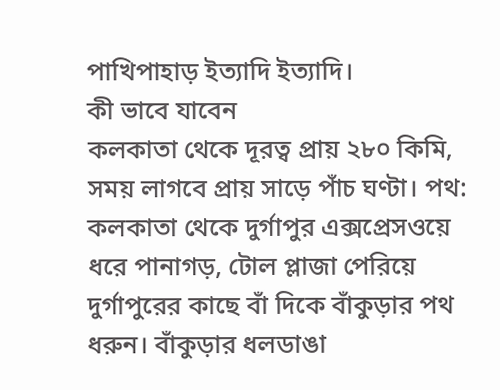পাখিপাহাড় ইত্যাদি ইত্যাদি।
কী ভাবে যাবেন
কলকাতা থেকে দূরত্ব প্রায় ২৮০ কিমি, সময় লাগবে প্রায় সাড়ে পাঁচ ঘণ্টা। পথ: কলকাতা থেকে দুর্গাপুর এক্সপ্রেসওয়ে ধরে পানাগড়, টোল প্লাজা পেরিয়ে দুর্গাপুরের কাছে বাঁ দিকে বাঁকুড়ার পথ ধরুন। বাঁকুড়ার ধলডাঙা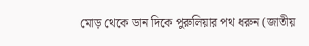মোড় থেকে ডান দিকে পুরুলিয়ার পথ ধরুন (জাতীয়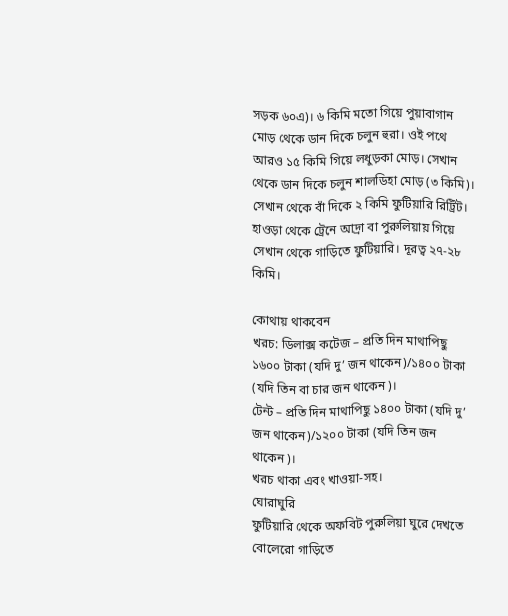সড়ক ৬০এ)। ৬ কিমি মতো গিয়ে পুয়াবাগান মোড় থেকে ডান দিকে চলুন হুরা। ওই পথে আরও ১৫ কিমি গিয়ে লধুড়কা মোড়। সেখান থেকে ডান দিকে চলুন শালডিহা মোড় (৩ কিমি)। সেখান থেকে বাঁ দিকে ২ কিমি ফুটিয়ারি রিট্রিট।
হাওড়া থেকে ট্রেনে আদ্রা বা পুরুলিয়ায় গিয়ে সেখান থেকে গাড়িতে ফুটিয়ারি। দূরত্ব ২৭-২৮ কিমি।

কোথায় থাকবেন
খরচ: ডিলাক্স কটেজ – প্রতি দিন মাথাপিছু ১৬০০ টাকা (যদি দু’ জন থাকেন)/১৪০০ টাকা (যদি তিন বা চার জন থাকেন)।
টেন্ট – প্রতি দিন মাথাপিছু ১৪০০ টাকা (যদি দু’ জন থাকেন)/১২০০ টাকা (যদি তিন জন থাকেন)।
খরচ থাকা এবং খাওয়া-সহ।
ঘোরাঘুরি
ফুটিয়ারি থেকে অফবিট পুরুলিয়া ঘুরে দেখতে বোলেরো গাড়িতে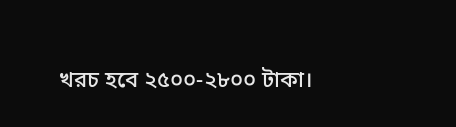খরচ হবে ২৫০০-২৮০০ টাকা।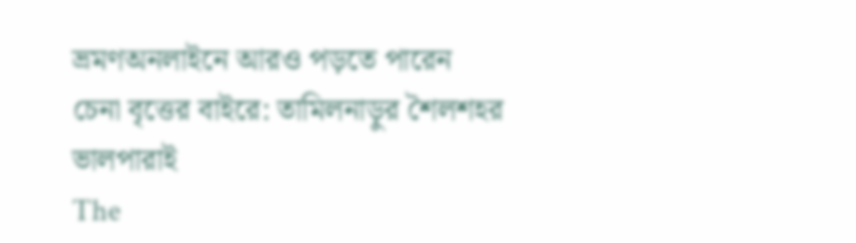ভ্রমণঅনলাইনে আরও পড়তে পারেন
চেনা বৃত্তের বাইরে: তামিলনাড়ুর শৈলশহর ভালপারাই
The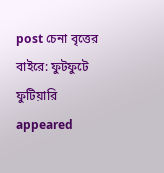post চেনা বৃত্তের বাইরে: ফুটফুটে ফুটিয়ারি appeared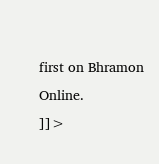first on Bhramon Online.
]]>